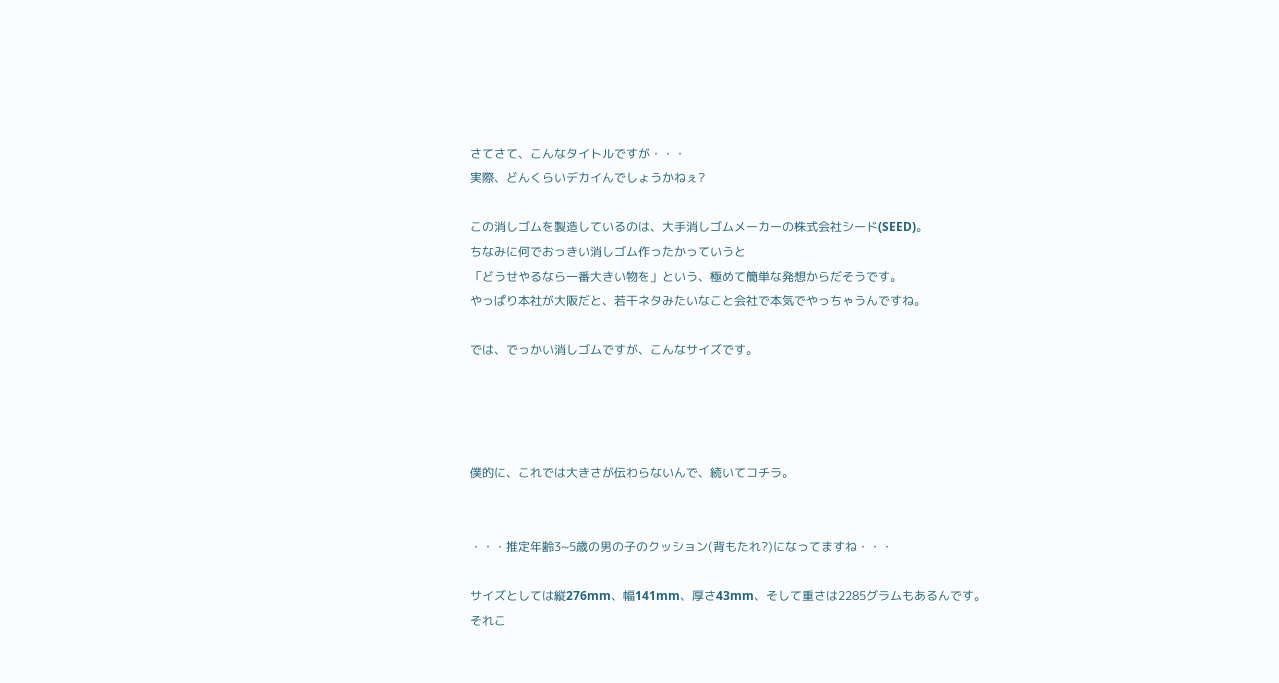さてさて、こんなタイトルですが・・・
実際、どんくらいデカイんでしょうかねぇ?

この消しゴムを製造しているのは、大手消しゴムメーカーの株式会社シード(SEED)。
ちなみに何でおっきい消しゴム作ったかっていうと
「どうせやるなら一番大きい物を」という、極めて簡単な発想からだそうです。
やっぱり本社が大阪だと、若干ネタみたいなこと会社で本気でやっちゃうんですね。

では、でっかい消しゴムですが、こんなサイズです。




僕的に、これでは大きさが伝わらないんで、続いてコチラ。


・・・推定年齢3~5歳の男の子のクッション(背もたれ?)になってますね・・・

サイズとしては縦276mm、幅141mm、厚さ43mm、そして重さは2285グラムもあるんです。
それこ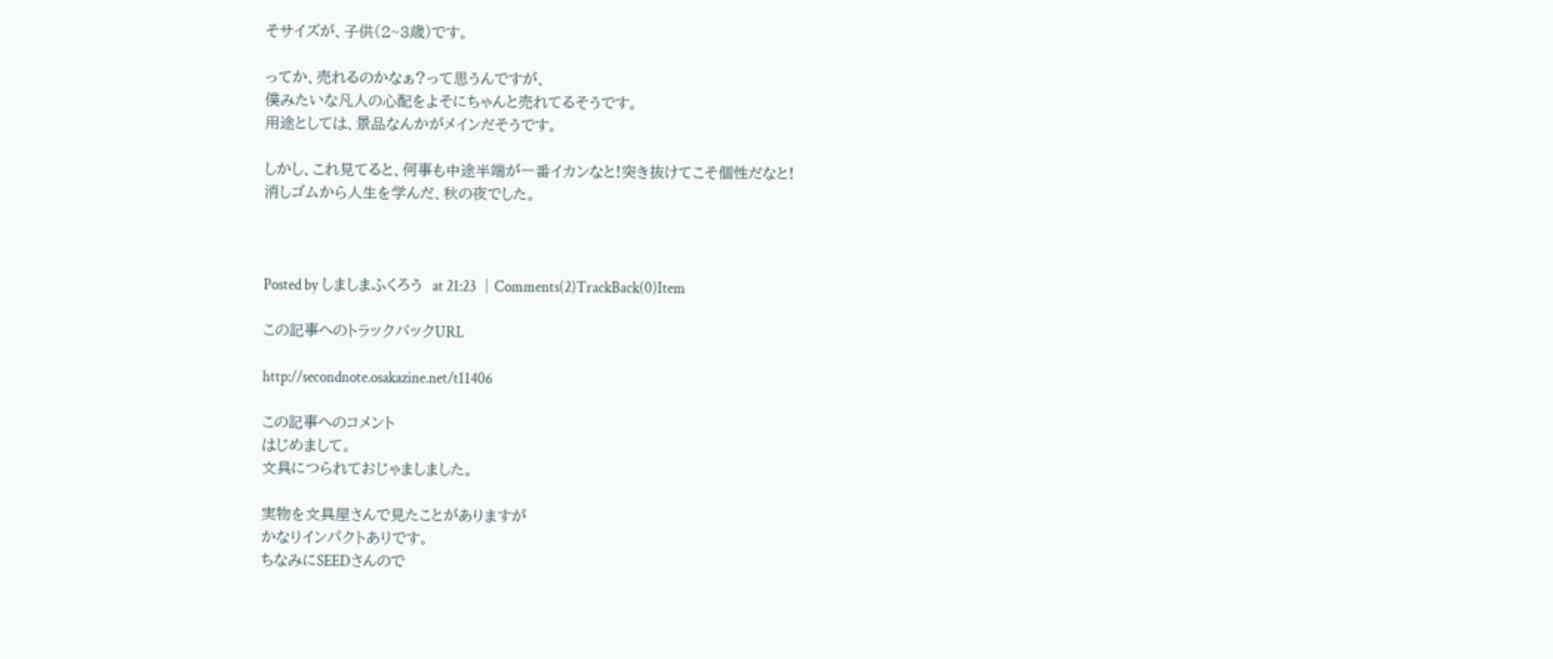そサイズが、子供(2~3歳)です。

ってか、売れるのかなぁ?って思うんですが、
僕みたいな凡人の心配をよそにちゃんと売れてるそうです。
用途としては、景品なんかがメインだそうです。

しかし、これ見てると、何事も中途半端が一番イカンなと!突き抜けてこそ個性だなと!
消しゴムから人生を学んだ、秋の夜でした。



Posted by しましまふくろう  at 21:23 │Comments(2)TrackBack(0)Item

この記事へのトラックバックURL

http://secondnote.osakazine.net/t11406

この記事へのコメント
はじめまして。
文具につられておじゃましました。

実物を文具屋さんで見たことがありますが
かなりインパクトありです。
ちなみにSEEDさんので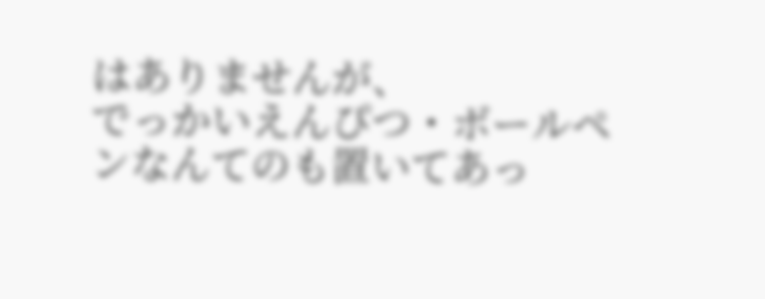はありませんが、
でっかいえんぴつ・ボールペンなんてのも置いてあっ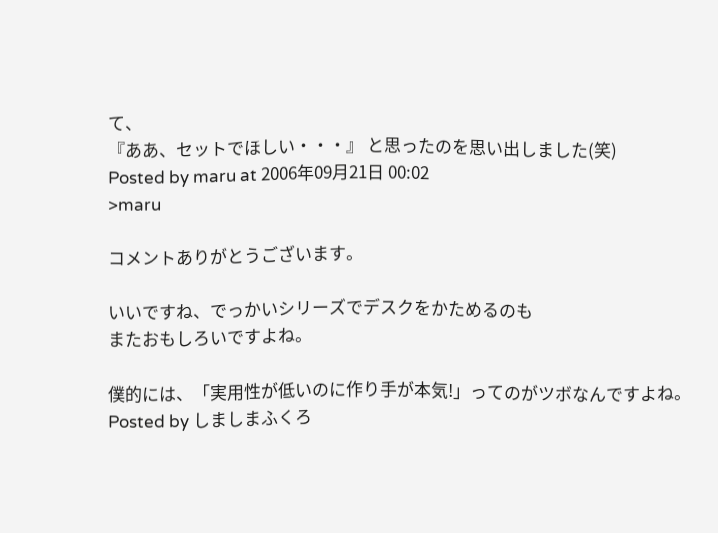て、
『ああ、セットでほしい・・・』 と思ったのを思い出しました(笑)
Posted by maru at 2006年09月21日 00:02
>maru

コメントありがとうございます。

いいですね、でっかいシリーズでデスクをかためるのも
またおもしろいですよね。

僕的には、「実用性が低いのに作り手が本気!」ってのがツボなんですよね。
Posted by しましまふくろ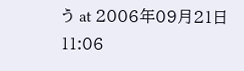う at 2006年09月21日 11:06